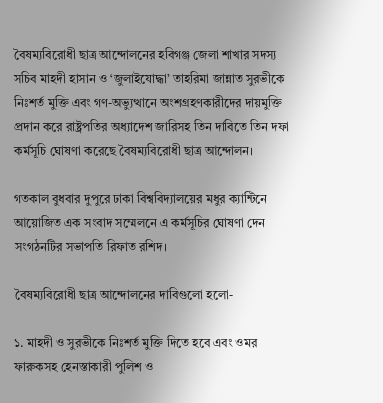বৈষম্যবিরোধী ছাত্র আন্দোলনের হবিগঞ্জ জেলা শাখার সদস্য সচিব মাহদী হাসান ও ‘জুলাইযোদ্ধা’ তাহরিমা জান্নাত সুরভীকে নিঃশর্ত মুক্তি এবং গণ-অভ্যুত্থানে অংশগ্রহণকারীদের দায়মুক্তি প্রদান করে রাষ্ট্রপতির অধ্যাদেশ জারিসহ তিন দাবিতে তিন দফা কর্মসূচি ঘোষণা করেছে বৈষম্যবিরোধী ছাত্র আন্দোলন।

গতকাল বুধবার দুপুরে ঢাকা বিশ্ববিদ্যালয়ের মধুর ক্যান্টিনে আয়োজিত এক সংবাদ সম্মেলনে এ কর্মসূচির ঘোষণা দেন সংগঠনটির সভাপতি রিফাত রশিদ।

বৈষম্যবিরোধী ছাত্র আন্দোলনের দাবিগুলো হলো-

১. মাহদী ও সুরভীকে নিঃশর্ত মুক্তি দিতে হবে এবং ওমর ফারুকসহ হেনস্তাকারী পুলিশ ও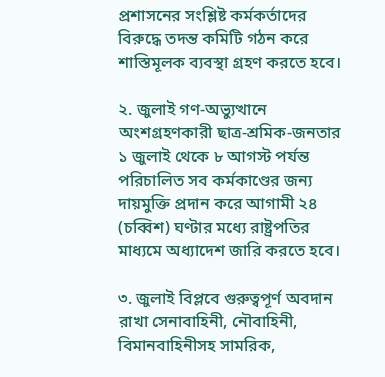প্রশাসনের সংশ্লিষ্ট কর্মকর্তাদের বিরুদ্ধে তদন্ত কমিটি গঠন করে শাস্তিমূলক ব্যবস্থা গ্রহণ করতে হবে।

২. জুলাই গণ-অভ্যুত্থানে অংশগ্রহণকারী ছাত্র-শ্রমিক-জনতার ১ জুলাই থেকে ৮ আগস্ট পর্যন্ত পরিচালিত সব কর্মকাণ্ডের জন্য দায়মুক্তি প্রদান করে আগামী ২৪ (চব্বিশ) ঘণ্টার মধ্যে রাষ্ট্রপতির মাধ্যমে অধ্যাদেশ জারি করতে হবে।

৩. জুলাই বিপ্লবে গুরুত্বপূর্ণ অবদান রাখা সেনাবাহিনী, নৌবাহিনী, বিমানবাহিনীসহ সামরিক,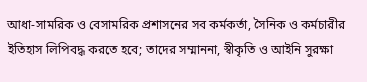আধা-সামরিক ও বেসামরিক প্রশাসনের সব কর্মকর্তা, সৈনিক ও কর্মচারীর ইতিহাস লিপিবদ্ধ করতে হবে; তাদের সম্মাননা, স্বীকৃতি ও আইনি সুরক্ষা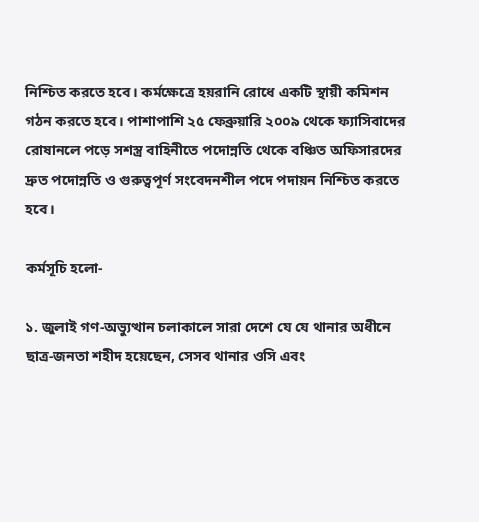নিশ্চিত করতে হবে। কর্মক্ষেত্রে হয়রানি রোধে একটি স্থায়ী কমিশন গঠন করতে হবে। পাশাপাশি ২৫ ফেব্রুয়ারি ২০০৯ থেকে ফ্যাসিবাদের রোষানলে পড়ে সশস্ত্র বাহিনীতে পদোন্নতি থেকে বঞ্চিত অফিসারদের দ্রুত পদোন্নতি ও গুরুত্বপূর্ণ সংবেদনশীল পদে পদায়ন নিশ্চিত করতে হবে।

কর্মসূচি হলো-

১. জুলাই গণ-অভ্যুত্থান চলাকালে সারা দেশে যে যে থানার অধীনে ছাত্র-জনতা শহীদ হয়েছেন, সেসব থানার ওসি এবং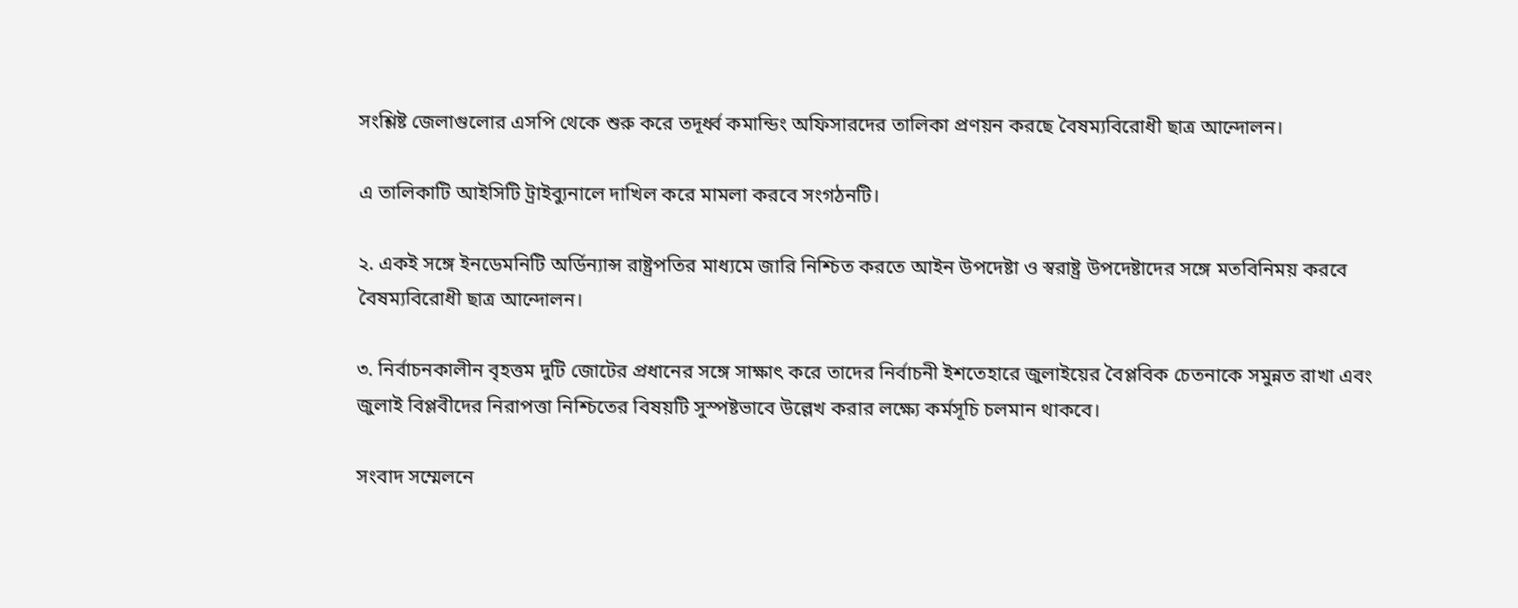সংশ্লিষ্ট জেলাগুলোর এসপি থেকে শুরু করে তদূর্ধ্ব কমান্ডিং অফিসারদের তালিকা প্রণয়ন করছে বৈষম্যবিরোধী ছাত্র আন্দোলন।

এ তালিকাটি আইসিটি ট্রাইব্যুনালে দাখিল করে মামলা করবে সংগঠনটি।

২. একই সঙ্গে ইনডেমনিটি অর্ডিন্যান্স রাষ্ট্রপতির মাধ্যমে জারি নিশ্চিত করতে আইন উপদেষ্টা ও স্বরাষ্ট্র উপদেষ্টাদের সঙ্গে মতবিনিময় করবে বৈষম্যবিরোধী ছাত্র আন্দোলন।

৩. নির্বাচনকালীন বৃহত্তম দুটি জোটের প্রধানের সঙ্গে সাক্ষাৎ করে তাদের নির্বাচনী ইশতেহারে জুলাইয়ের বৈপ্লবিক চেতনাকে সমুন্নত রাখা এবং জুলাই বিপ্লবীদের নিরাপত্তা নিশ্চিতের বিষয়টি সুস্পষ্টভাবে উল্লেখ করার লক্ষ্যে কর্মসূচি চলমান থাকবে।

সংবাদ সম্মেলনে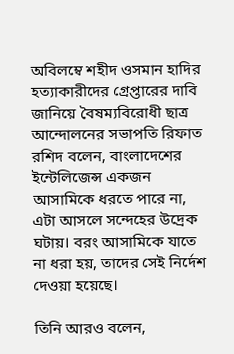অবিলম্বে শহীদ ওসমান হাদির হত্যাকারীদের গ্রেপ্তারের দাবি জানিয়ে বৈষম্যবিরোধী ছাত্র আন্দোলনের সভাপতি রিফাত রশিদ বলেন, বাংলাদেশের ইন্টেলিজেন্স একজন আসামিকে ধরতে পারে না, এটা আসলে সন্দেহের উদ্রেক ঘটায়। বরং আসামিকে যাতে না ধরা হয়, তাদের সেই নির্দেশ দেওয়া হয়েছে।

তিনি আরও বলেন,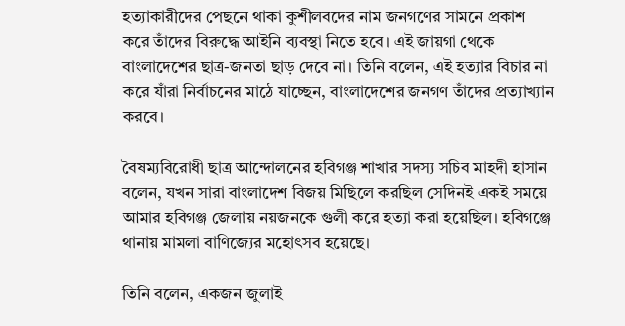হত্যাকারীদের পেছনে থাকা কুশীলবদের নাম জনগণের সামনে প্রকাশ করে তাঁদের বিরুদ্ধে আইনি ব্যবস্থা নিতে হবে। এই জায়গা থেকে বাংলাদেশের ছাত্র-জনতা ছাড় দেবে না। তিনি বলেন, এই হত্যার বিচার না করে যাঁরা নির্বাচনের মাঠে যাচ্ছেন, বাংলাদেশের জনগণ তাঁদের প্রত্যাখ্যান করবে।

বৈষম্যবিরোধী ছাত্র আন্দোলনের হবিগঞ্জ শাখার সদস্য সচিব মাহদী হাসান বলেন, যখন সারা বাংলাদেশ বিজয় মিছিলে করছিল সেদিনই একই সময়ে আমার হবিগঞ্জ জেলায় নয়জনকে গুলী করে হত্যা করা হয়েছিল। হবিগঞ্জে থানায় মামলা বাণিজ্যের মহোৎসব হয়েছে।

তিনি বলেন, একজন জুলাই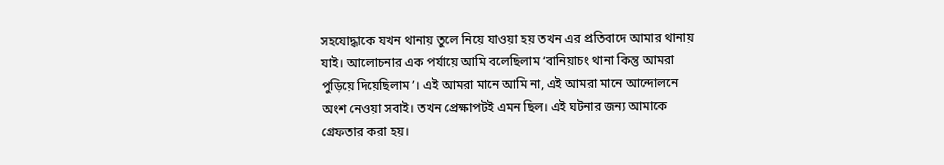সহযোদ্ধাকে যখন থানায় তুলে নিয়ে যাওয়া হয় তখন এর প্রতিবাদে আমার থানায় যাই। আলোচনার এক পর্যায়ে আমি বলেছিলাম ‘বানিয়াচং থানা কিন্তু আমরা পুড়িয়ে দিয়েছিলাম’। এই আমরা মানে আমি না, এই আমরা মানে আন্দোলনে অংশ নেওয়া সবাই। তখন প্রেক্ষাপটই এমন ছিল। এই ঘটনার জন্য আমাকে গ্রেফতার করা হয়।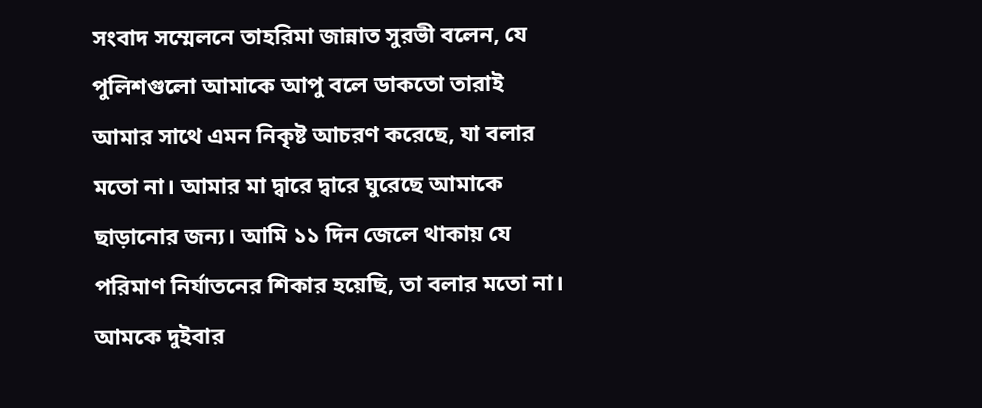সংবাদ সম্মেলনে তাহরিমা জান্নাত সুরভী বলেন, যে পুলিশগুলো আমাকে আপু বলে ডাকতো তারাই আমার সাথে এমন নিকৃষ্ট আচরণ করেছে, যা বলার মতো না। আমার মা দ্বারে দ্বারে ঘুরেছে আমাকে ছাড়ানোর জন্য। আমি ১১ দিন জেলে থাকায় যে পরিমাণ নির্যাতনের শিকার হয়েছি, তা বলার মতো না। আমকে দুইবার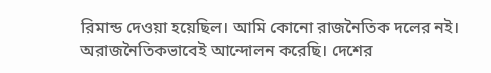রিমান্ড দেওয়া হয়েছিল। আমি কোনো রাজনৈতিক দলের নই। অরাজনৈতিকভাবেই আন্দোলন করেছি। দেশের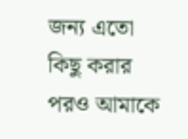জন্য এতো কিছু করার পরও আমাকে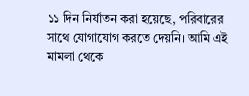১১ দিন নির্যাতন করা হয়েছে, পরিবারের সাথে যোগাযোগ করতে দেয়নি। আমি এই মামলা থেকে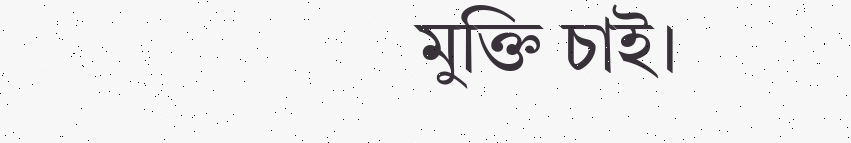মুক্তি চাই।